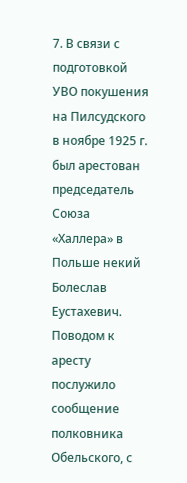7. В связи с подготовкой УВО покушения на Пилсудского в ноябре 1925 г. был арестован председатель Союза «Халлера» в Польше некий Болеслав Еустахевич. Поводом к аресту послужило сообщение полковника Обельского, с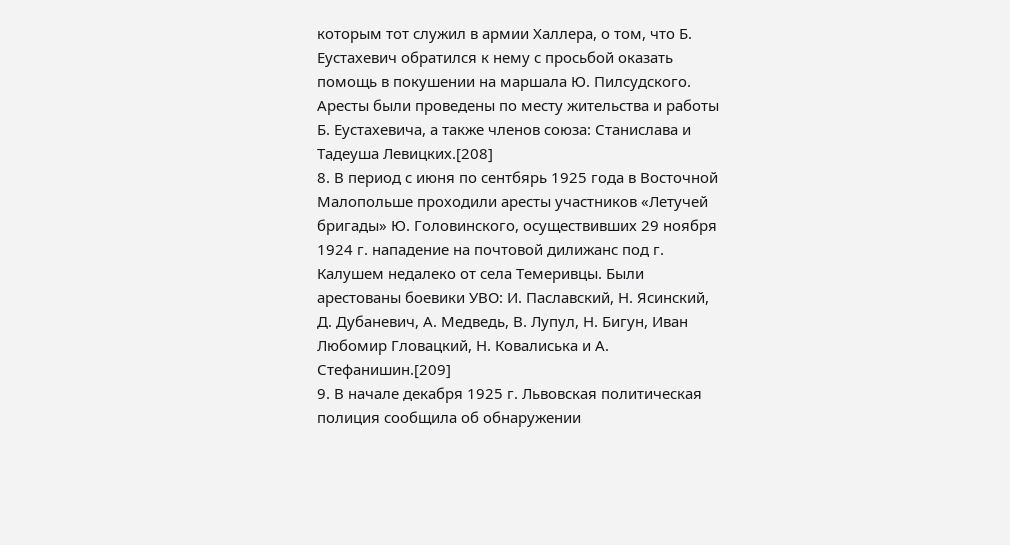которым тот служил в армии Халлера, о том, что Б. Еустахевич обратился к нему с просьбой оказать помощь в покушении на маршала Ю. Пилсудского. Аресты были проведены по месту жительства и работы Б. Еустахевича, а также членов союза: Станислава и Тадеуша Левицких.[208]
8. В период с июня по сентбярь 1925 года в Восточной Малопольше проходили аресты участников «Летучей бригады» Ю. Головинского, осуществивших 29 ноября 1924 г. нападение на почтовой дилижанс под г. Калушем недалеко от села Темеривцы. Были арестованы боевики УВО: И. Паславский, Н. Ясинский, Д. Дубаневич, А. Медведь, В. Лупул, Н. Бигун, Иван Любомир Гловацкий, Н. Ковалиська и А. Стефанишин.[209]
9. В начале декабря 1925 г. Львовская политическая полиция сообщила об обнаружении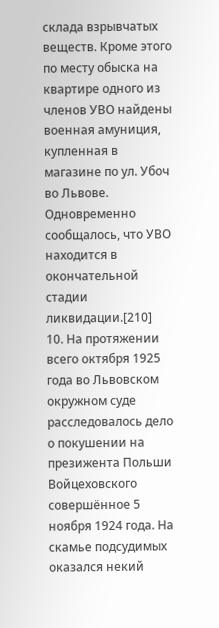склада взрывчатых веществ. Кроме этого по месту обыска на квартире одного из членов УВО найдены военная амуниция, купленная в магазине по ул. Убоч во Львове. Одновременно сообщалось, что УВО находится в окончательной стадии ликвидации.[210]
10. На протяжении всего октября 1925 года во Львовском окружном суде расследовалось дело о покушении на презижента Польши Войцеховского совершённое 5 ноября 1924 года. На скамье подсудимых оказался некий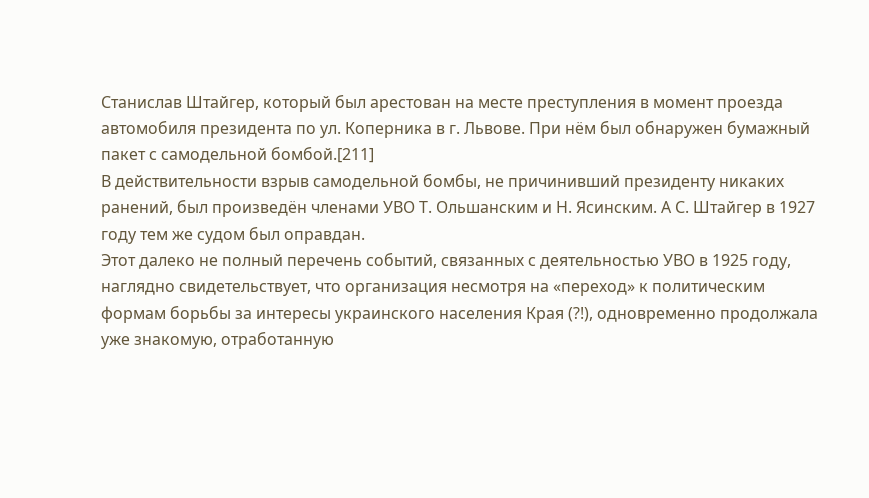Станислав Штайгер, который был арестован на месте преступления в момент проезда автомобиля президента по ул. Коперника в г. Львове. При нём был обнаружен бумажный пакет с самодельной бомбой.[211]
В действительности взрыв самодельной бомбы, не причинивший президенту никаких ранений, был произведён членами УВО Т. Ольшанским и Н. Ясинским. А С. Штайгер в 1927 году тем же судом был оправдан.
Этот далеко не полный перечень событий, связанных с деятельностью УВО в 1925 году, наглядно свидетельствует, что организация несмотря на «переход» к политическим формам борьбы за интересы украинского населения Края (?!), одновременно продолжала уже знакомую, отработанную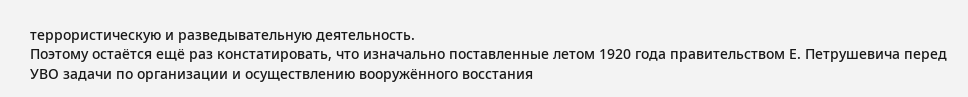террористическую и разведывательную деятельность.
Поэтому остаётся ещё раз констатировать, что изначально поставленные летом 1920 года правительством Е. Петрушевича перед УВО задачи по организации и осуществлению вооружённого восстания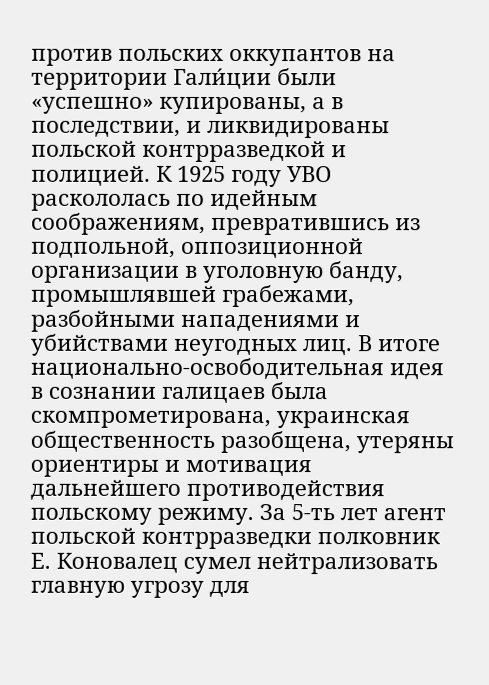против польских оккупантов на территории Гали́ции были «успешно» купированы, а в последствии, и ликвидированы польской контрразведкой и полицией. К 1925 году УВО раскололась по идейным соображениям, превратившись из подпольной, оппозиционной организации в уголовную банду, промышлявшей грабежами, разбойными нападениями и убийствами неугодных лиц. В итоге национально-освободительная идея в сознании галицаев была скомпрометирована, украинская общественность разобщена, утеряны ориентиры и мотивация дальнейшего противодействия польскому режиму. За 5-ть лет агент польской контрразведки полковник Е. Коновалец сумел нейтрализовать главную угрозу для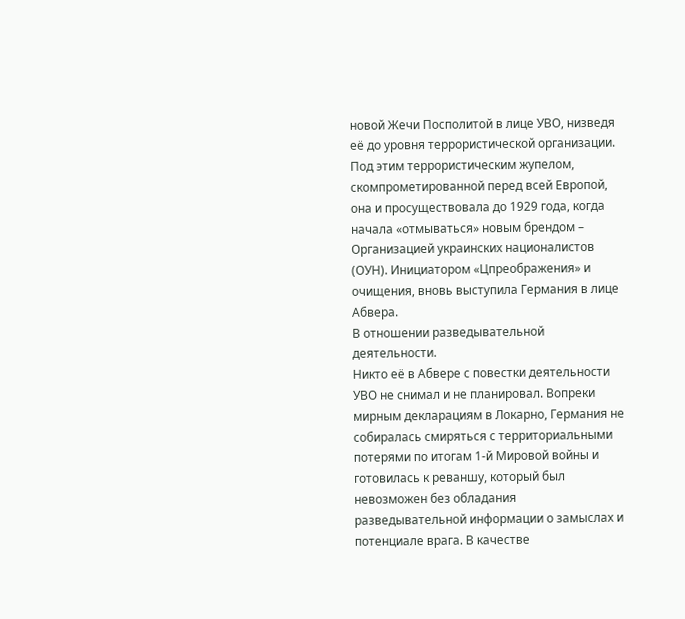новой Жечи Посполитой в лице УВО, низведя её до уровня террористической организации. Под этим террористическим жупелом, скомпрометированной перед всей Европой, она и просуществовала до 1929 года, когда начала «отмываться» новым брендом – Организацией украинских националистов (ОУН). Инициатором «Цпреображения» и очищения, вновь выступила Германия в лице Абвера.
В отношении разведывательной деятельности.
Никто её в Абвере с повестки деятельности УВО не снимал и не планировал. Вопреки мирным декларациям в Локарно, Германия не собиралась смиряться с территориальными потерями по итогам 1-й Мировой войны и готовилась к реваншу, который был невозможен без обладания разведывательной информации о замыслах и потенциале врага. В качестве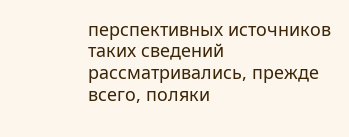перспективных источников таких сведений рассматривались, прежде всего, поляки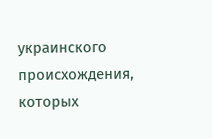украинского происхождения, которых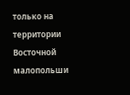только на территории Восточной малопольши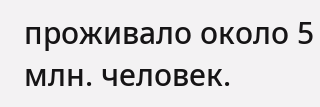проживало около 5 млн. человек.